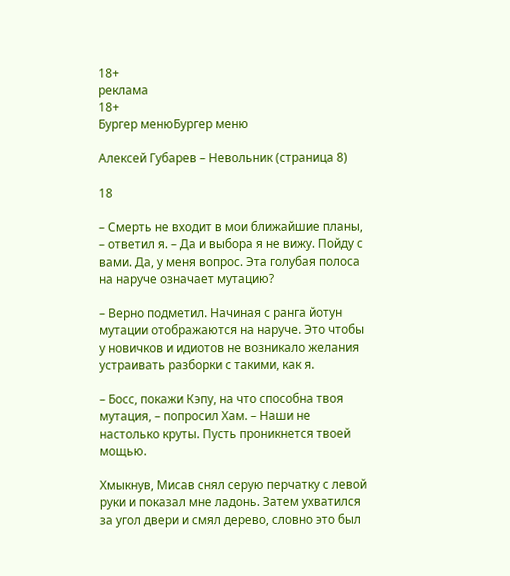18+
реклама
18+
Бургер менюБургер меню

Алексей Губарев – Невольник (страница 8)

18

– Смерть не входит в мои ближайшие планы, – ответил я. – Да и выбора я не вижу. Пойду с вами. Да, у меня вопрос. Эта голубая полоса на наруче означает мутацию?

– Верно подметил. Начиная с ранга йотун мутации отображаются на наруче. Это чтобы у новичков и идиотов не возникало желания устраивать разборки с такими, как я.

– Босс, покажи Кэпу, на что способна твоя мутация, – попросил Хам. – Наши не настолько круты. Пусть проникнется твоей мощью.

Хмыкнув, Мисав снял серую перчатку с левой руки и показал мне ладонь. Затем ухватился за угол двери и смял дерево, словно это был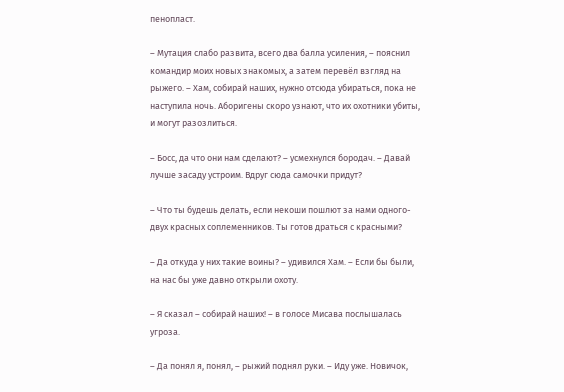пенопласт.

– Мутация слабо развита, всего два балла усиления, – пояснил командир моих новых знакомых, а затем перевёл взгляд на рыжего. – Хам, собирай наших, нужно отсюда убираться, пока не наступила ночь. Аборигены скоро узнают, что их охотники убиты, и могут разозлиться.

– Босс, да что они нам сделают? – усмехнулся бородач. – Давай лучше засаду устроим. Вдруг сюда самочки придут?

– Что ты будешь делать, если некоши пошлют за нами одного-двух красных соплеменников. Ты готов драться с красными?

– Да откуда у них такие воины? – удивился Хам. – Если бы были, на нас бы уже давно открыли охоту.

– Я сказал – собирай наших! – в голосе Мисава послышалась угроза.

– Да понял я, понял, – рыжий поднял руки. – Иду уже. Новичок,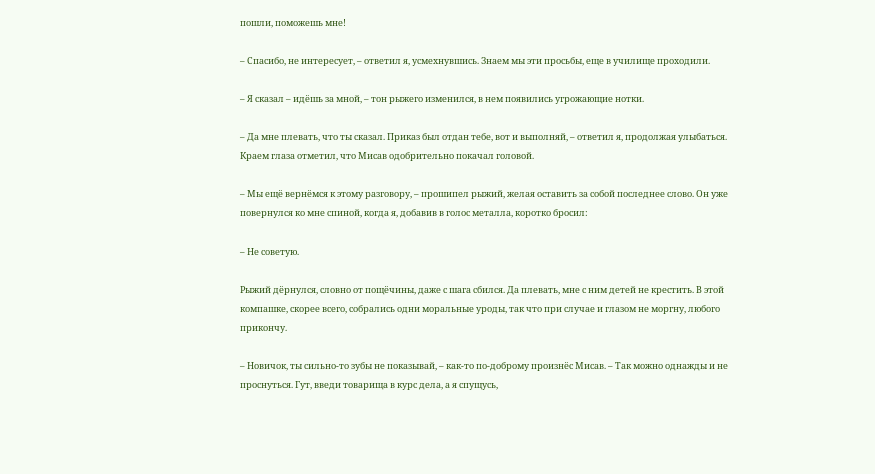пошли, поможешь мне!

– Спасибо, не интересует, – ответил я, усмехнувшись. Знаем мы эти просьбы, еще в училище проходили.

– Я сказал – идёшь за мной, – тон рыжего изменился, в нем появились угрожающие нотки.

– Да мне плевать, что ты сказал. Приказ был отдан тебе, вот и выполняй, – ответил я, продолжая улыбаться. Краем глаза отметил, что Мисав одобрительно покачал головой.

– Мы ещё вернёмся к этому разговору, – прошипел рыжий, желая оставить за собой последнее слово. Он уже повернулся ко мне спиной, когда я, добавив в голос металла, коротко бросил:

– Не советую.

Рыжий дёрнулся, словно от пощёчины, даже с шага сбился. Да плевать, мне с ним детей не крестить. В этой компашке, скорее всего, собрались одни моральные уроды, так что при случае и глазом не моргну, любого прикончу.

– Новичок, ты сильно-то зубы не показывай, – как-то по-доброму произнёс Мисав. – Так можно однажды и не проснуться. Гут, введи товарища в курс дела, а я спущусь,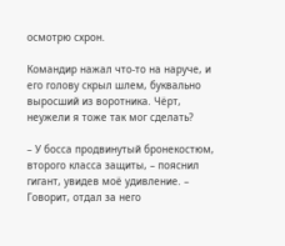осмотрю схрон.

Командир нажал что-то на наруче, и его голову скрыл шлем, буквально выросший из воротника. Чёрт, неужели я тоже так мог сделать?

– У босса продвинутый бронекостюм, второго класса защиты, – пояснил гигант, увидев моё удивление. – Говорит, отдал за него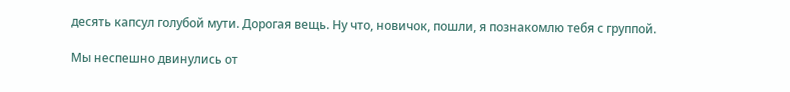десять капсул голубой мути. Дорогая вещь. Ну что, новичок, пошли, я познакомлю тебя с группой.

Мы неспешно двинулись от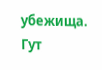убежища. Гут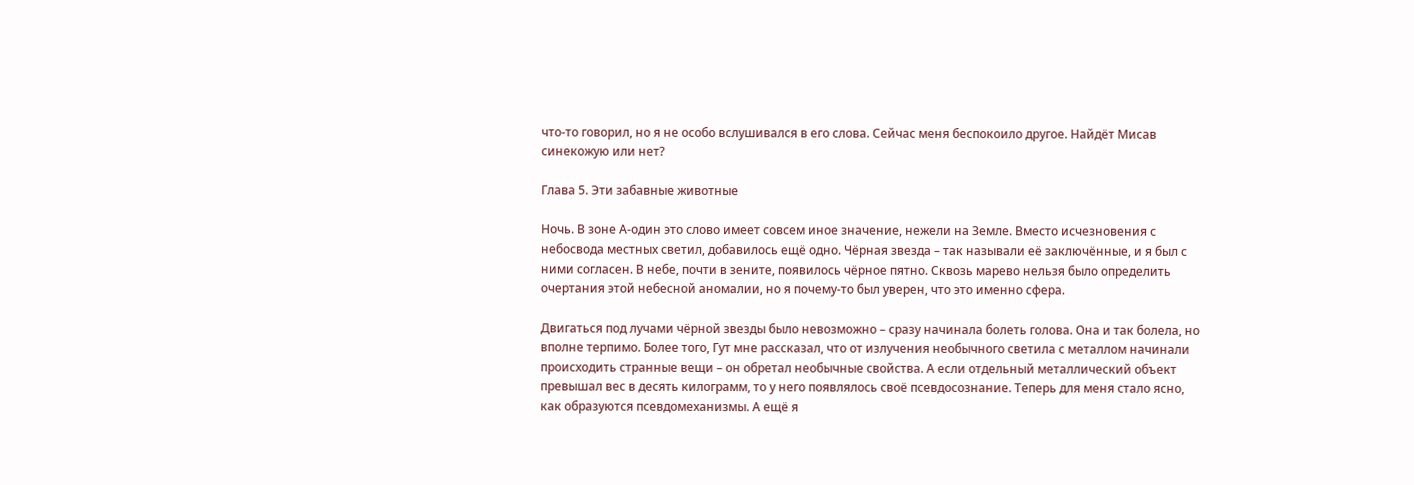что-то говорил, но я не особо вслушивался в его слова. Сейчас меня беспокоило другое. Найдёт Мисав синекожую или нет?

Глава 5. Эти забавные животные

Ночь. В зоне А-один это слово имеет совсем иное значение, нежели на Земле. Вместо исчезновения с небосвода местных светил, добавилось ещё одно. Чёрная звезда – так называли её заключённые, и я был с ними согласен. В небе, почти в зените, появилось чёрное пятно. Сквозь марево нельзя было определить очертания этой небесной аномалии, но я почему-то был уверен, что это именно сфера.

Двигаться под лучами чёрной звезды было невозможно – сразу начинала болеть голова. Она и так болела, но вполне терпимо. Более того, Гут мне рассказал, что от излучения необычного светила с металлом начинали происходить странные вещи – он обретал необычные свойства. А если отдельный металлический объект превышал вес в десять килограмм, то у него появлялось своё псевдосознание. Теперь для меня стало ясно, как образуются псевдомеханизмы. А ещё я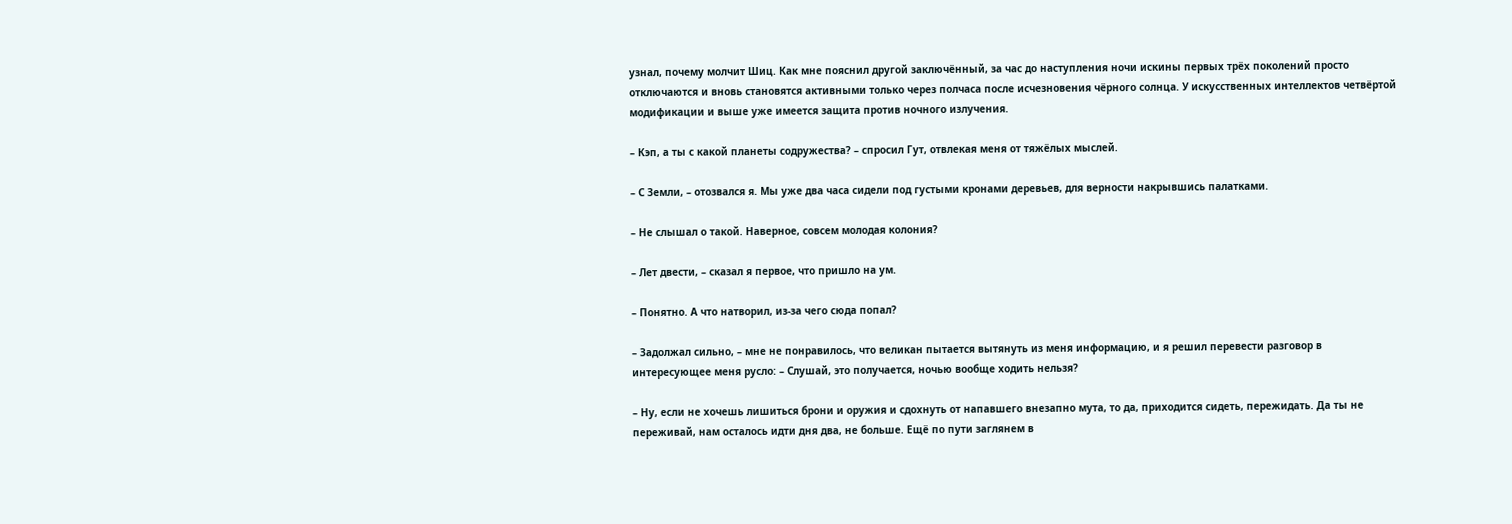узнал, почему молчит Шиц. Как мне пояснил другой заключённый, за час до наступления ночи искины первых трёх поколений просто отключаются и вновь становятся активными только через полчаса после исчезновения чёрного солнца. У искусственных интеллектов четвёртой модификации и выше уже имеется защита против ночного излучения.

– Кэп, а ты с какой планеты содружества? – спросил Гут, отвлекая меня от тяжёлых мыслей.

– С Земли, – отозвался я. Мы уже два часа сидели под густыми кронами деревьев, для верности накрывшись палатками.

– Не слышал о такой. Наверное, совсем молодая колония?

– Лет двести, – сказал я первое, что пришло на ум.

– Понятно. А что натворил, из-за чего сюда попал?

– Задолжал сильно, – мне не понравилось, что великан пытается вытянуть из меня информацию, и я решил перевести разговор в интересующее меня русло: – Слушай, это получается, ночью вообще ходить нельзя?

– Ну, если не хочешь лишиться брони и оружия и сдохнуть от напавшего внезапно мута, то да, приходится сидеть, пережидать. Да ты не переживай, нам осталось идти дня два, не больше. Ещё по пути заглянем в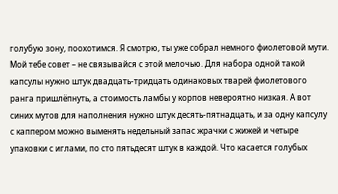голубую зону, поохотимся. Я смотрю, ты уже собрал немного фиолетовой мути. Мой тебе совет – не связывайся с этой мелочью. Для набора одной такой капсулы нужно штук двадцать-тридцать одинаковых тварей фиолетового ранга пришлёпнуть, а стоимость ламбы у корпов невероятно низкая. А вот синих мутов для наполнения нужно штук десять-пятнадцать, и за одну капсулу с каппером можно выменять недельный запас жрачки с жижей и четыре упаковки с иглами, по сто пятьдесят штук в каждой. Что касается голубых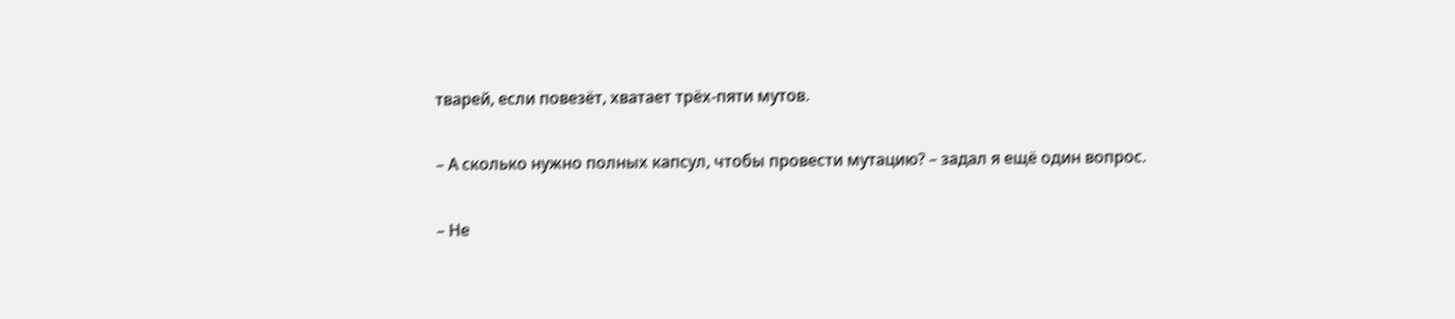тварей, если повезёт, хватает трёх-пяти мутов.

– А сколько нужно полных капсул, чтобы провести мутацию? – задал я ещё один вопрос.

– Не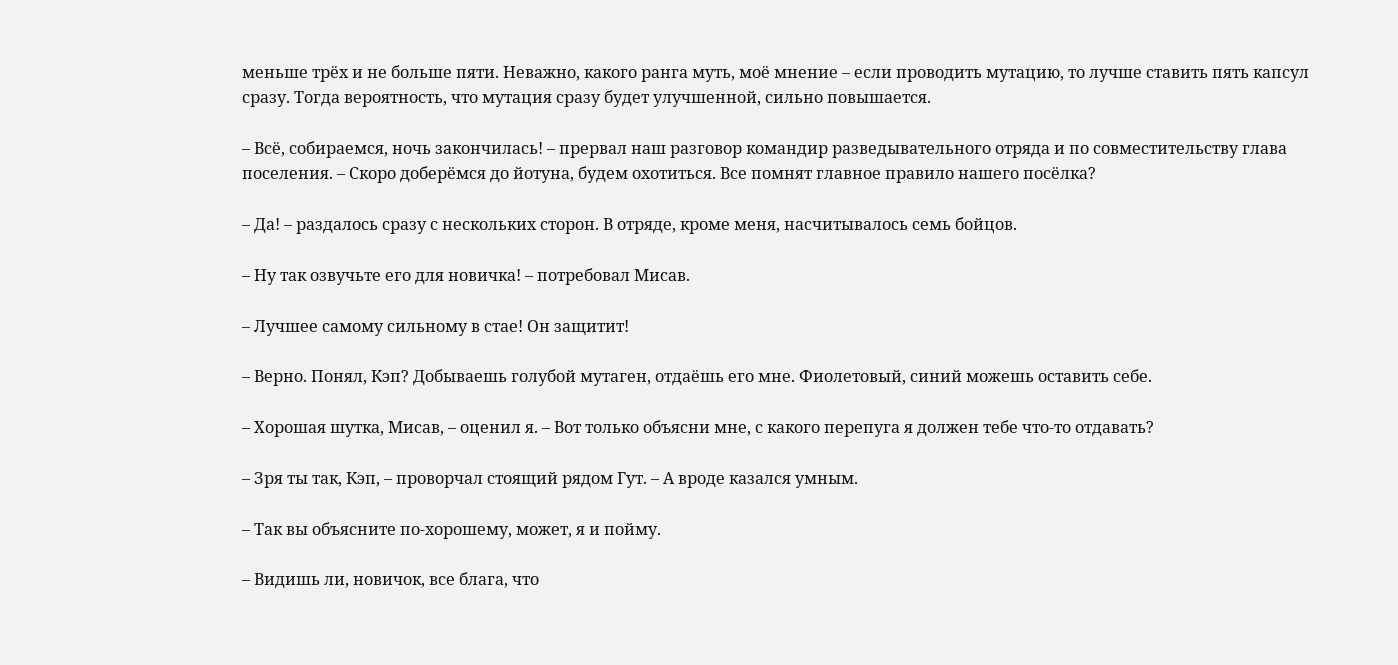меньше трёх и не больше пяти. Неважно, какого ранга муть, моё мнение – если проводить мутацию, то лучше ставить пять капсул сразу. Тогда вероятность, что мутация сразу будет улучшенной, сильно повышается.

– Всё, собираемся, ночь закончилась! – прервал наш разговор командир разведывательного отряда и по совместительству глава поселения. – Скоро доберёмся до йотуна, будем охотиться. Все помнят главное правило нашего посёлка?

– Да! – раздалось сразу с нескольких сторон. В отряде, кроме меня, насчитывалось семь бойцов.

– Ну так озвучьте его для новичка! – потребовал Мисав.

– Лучшее самому сильному в стае! Он защитит!

– Верно. Понял, Кэп? Добываешь голубой мутаген, отдаёшь его мне. Фиолетовый, синий можешь оставить себе.

– Хорошая шутка, Мисав, – оценил я. – Вот только объясни мне, с какого перепуга я должен тебе что-то отдавать?

– Зря ты так, Кэп, – проворчал стоящий рядом Гут. – А вроде казался умным.

– Так вы объясните по-хорошему, может, я и пойму.

– Видишь ли, новичок, все блага, что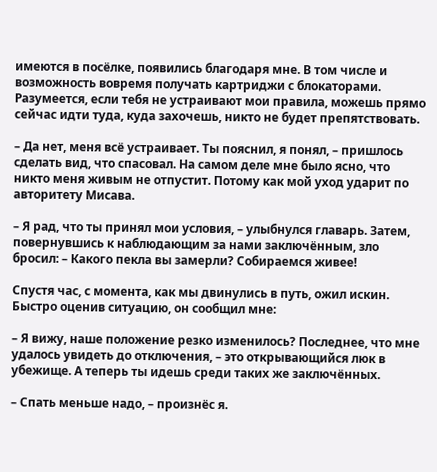имеются в посёлке, появились благодаря мне. В том числе и возможность вовремя получать картриджи с блокаторами. Разумеется, если тебя не устраивают мои правила, можешь прямо сейчас идти туда, куда захочешь, никто не будет препятствовать.

– Да нет, меня всё устраивает. Ты пояснил, я понял, – пришлось сделать вид, что спасовал. На самом деле мне было ясно, что никто меня живым не отпустит. Потому как мой уход ударит по авторитету Мисава.

– Я рад, что ты принял мои условия, – улыбнулся главарь. Затем, повернувшись к наблюдающим за нами заключённым, зло бросил: – Какого пекла вы замерли? Собираемся живее!

Спустя час, с момента, как мы двинулись в путь, ожил искин. Быстро оценив ситуацию, он сообщил мне:

– Я вижу, наше положение резко изменилось? Последнее, что мне удалось увидеть до отключения, – это открывающийся люк в убежище. А теперь ты идешь среди таких же заключённых.

– Спать меньше надо, – произнёс я.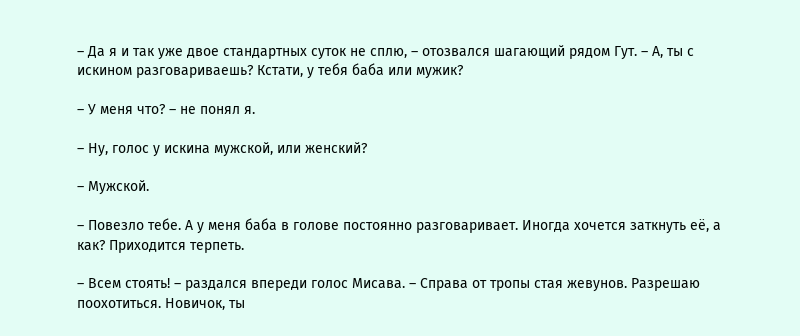– Да я и так уже двое стандартных суток не сплю, – отозвался шагающий рядом Гут. – А, ты с искином разговариваешь? Кстати, у тебя баба или мужик?

– У меня что? – не понял я.

– Ну, голос у искина мужской, или женский?

– Мужской.

– Повезло тебе. А у меня баба в голове постоянно разговаривает. Иногда хочется заткнуть её, а как? Приходится терпеть.

– Всем стоять! – раздался впереди голос Мисава. – Справа от тропы стая жевунов. Разрешаю поохотиться. Новичок, ты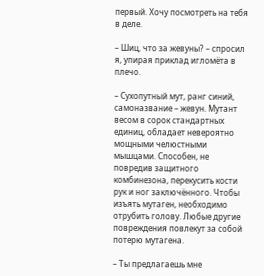первый. Хочу посмотреть на тебя в деле.

– Шиц, что за жевуны? – спросил я, упирая приклад игломёта в плечо.

– Сухопутный мут, ранг синий, самоназвание – жевун. Мутант весом в сорок стандартных единиц, обладает невероятно мощными челюстными мышцами. Способен, не повредив защитного комбинезона, перекусить кости рук и ног заключённого. Чтобы изъять мутаген, необходимо отрубить голову. Любые другие повреждения повлекут за собой потерю мутагена.

– Ты предлагаешь мне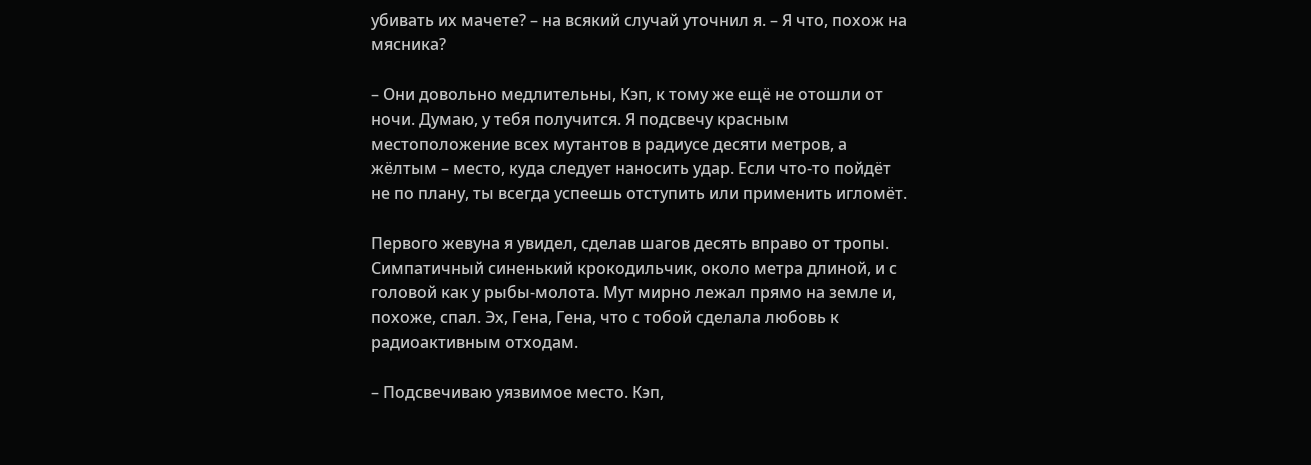убивать их мачете? – на всякий случай уточнил я. – Я что, похож на мясника?

– Они довольно медлительны, Кэп, к тому же ещё не отошли от ночи. Думаю, у тебя получится. Я подсвечу красным местоположение всех мутантов в радиусе десяти метров, а жёлтым – место, куда следует наносить удар. Если что-то пойдёт не по плану, ты всегда успеешь отступить или применить игломёт.

Первого жевуна я увидел, сделав шагов десять вправо от тропы. Симпатичный синенький крокодильчик, около метра длиной, и с головой как у рыбы-молота. Мут мирно лежал прямо на земле и, похоже, спал. Эх, Гена, Гена, что с тобой сделала любовь к радиоактивным отходам.

– Подсвечиваю уязвимое место. Кэп,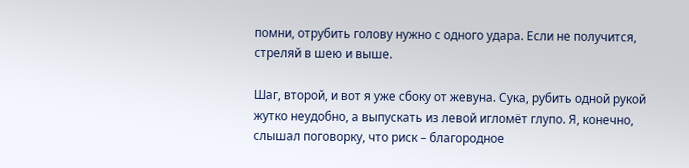помни, отрубить голову нужно с одного удара. Если не получится, стреляй в шею и выше.

Шаг, второй, и вот я уже сбоку от жевуна. Сука, рубить одной рукой жутко неудобно, а выпускать из левой игломёт глупо. Я, конечно, слышал поговорку, что риск – благородное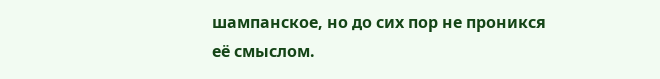шампанское, но до сих пор не проникся её смыслом.